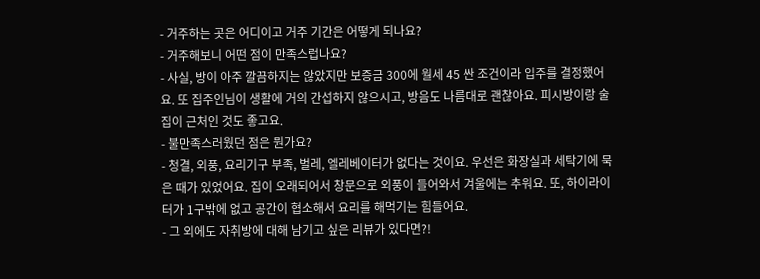- 거주하는 곳은 어디이고 거주 기간은 어떻게 되나요?
- 거주해보니 어떤 점이 만족스럽나요?
- 사실, 방이 아주 깔끔하지는 않았지만 보증금 300에 월세 45 싼 조건이라 입주를 결정했어요. 또 집주인님이 생활에 거의 간섭하지 않으시고, 방음도 나름대로 괜찮아요. 피시방이랑 술집이 근처인 것도 좋고요.
- 불만족스러웠던 점은 뭔가요?
- 청결, 외풍, 요리기구 부족, 벌레, 엘레베이터가 없다는 것이요. 우선은 화장실과 세탁기에 묵은 때가 있었어요. 집이 오래되어서 창문으로 외풍이 들어와서 겨울에는 추워요. 또, 하이라이터가 1구밖에 없고 공간이 협소해서 요리를 해먹기는 힘들어요.
- 그 외에도 자취방에 대해 남기고 싶은 리뷰가 있다면?!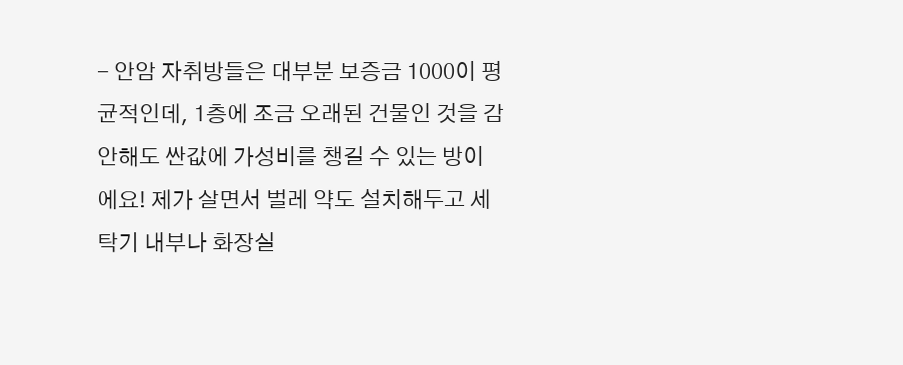- 안암 자취방들은 대부분 보증금 1000이 평균적인데, 1층에 조금 오래된 건물인 것을 감안해도 싼값에 가성비를 챙길 수 있는 방이에요! 제가 살면서 벌레 약도 설치해두고 세탁기 내부나 화장실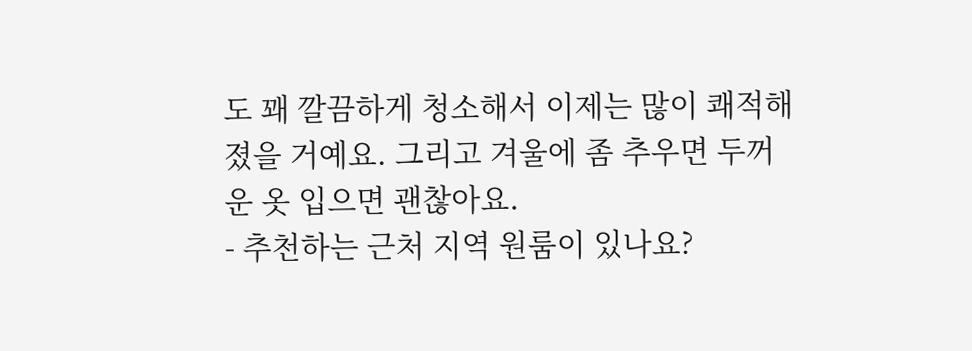도 꽤 깔끔하게 청소해서 이제는 많이 쾌적해졌을 거예요. 그리고 겨울에 좀 추우면 두꺼운 옷 입으면 괜찮아요.
- 추천하는 근처 지역 원룸이 있나요?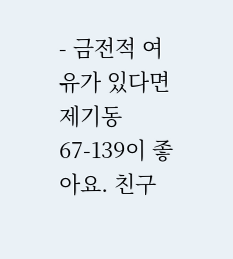- 금전적 여유가 있다면 제기동 67-139이 좋아요. 친구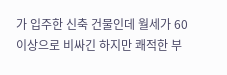가 입주한 신축 건물인데 월세가 60 이상으로 비싸긴 하지만 쾌적한 부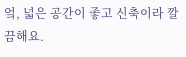엌, 넓은 공간이 좋고 신축이라 깔끔해요.